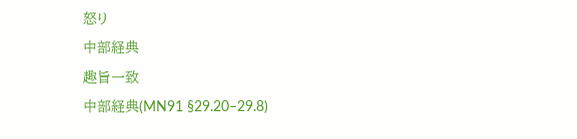怒り
中部経典
趣旨一致
中部経典(MN91 §29.20–29.8)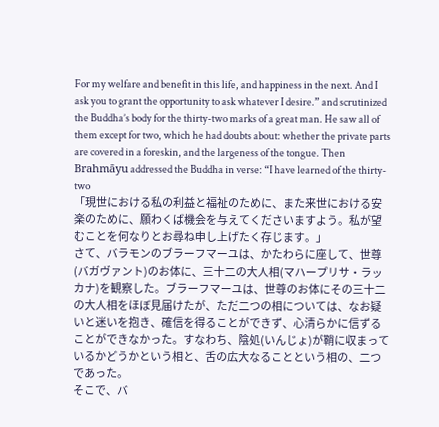For my welfare and benefit in this life, and happiness in the next. And I ask you to grant the opportunity to ask whatever I desire.” and scrutinized the Buddha’s body for the thirty-two marks of a great man. He saw all of them except for two, which he had doubts about: whether the private parts are covered in a foreskin, and the largeness of the tongue. Then Brahmāyu addressed the Buddha in verse: “I have learned of the thirty-two
「現世における私の利益と福祉のために、また来世における安楽のために、願わくば機会を与えてくださいますよう。私が望むことを何なりとお尋ね申し上げたく存じます。」
さて、バラモンのブラーフマーユは、かたわらに座して、世尊(バガヴァント)のお体に、三十二の大人相(マハープリサ・ラッカナ)を観察した。ブラーフマーユは、世尊のお体にその三十二の大人相をほぼ見届けたが、ただ二つの相については、なお疑いと迷いを抱き、確信を得ることができず、心清らかに信ずることができなかった。すなわち、陰処(いんじょ)が鞘に収まっているかどうかという相と、舌の広大なることという相の、二つであった。
そこで、バ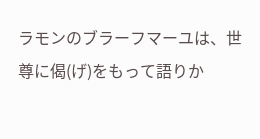ラモンのブラーフマーユは、世尊に偈(げ)をもって語りか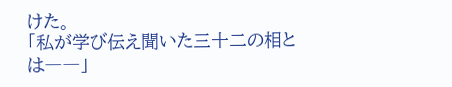けた。
「私が学び伝え聞いた三十二の相とは――」